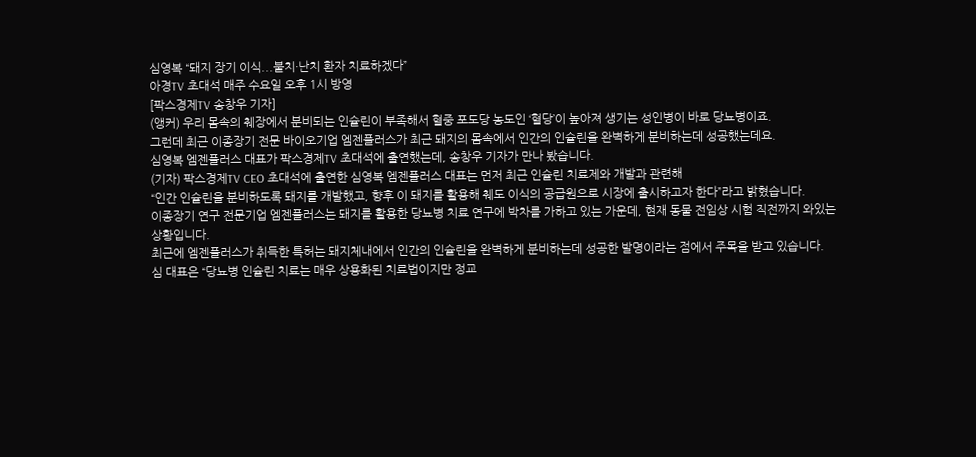심영복 “돼지 장기 이식...불치·난치 환자 치료하겠다”
아경TV 초대석 매주 수요일 오후 1시 방영
[팍스경제TV 송창우 기자]
(앵커) 우리 몸속의 췌장에서 분비되는 인슐린이 부족해서 혈중 포도당 농도인 ‘혈당’이 높아져 생기는 성인병이 바로 당뇨병이죠.
그런데 최근 이종장기 전문 바이오기업 엠젠플러스가 최근 돼지의 몸속에서 인간의 인슐린을 완벽하게 분비하는데 성공했는데요.
심영복 엠젠플러스 대표가 팍스경제TV 초대석에 출연했는데, 송창우 기자가 만나 봤습니다.
(기자) 팍스경제TV CEO 초대석에 출연한 심영복 엠젠플러스 대표는 먼저 최근 인슐린 치료제와 개발과 관련해
“인간 인슐린을 분비하도록 돼지를 개발했고, 향후 이 돼지를 활용해 췌도 이식의 공급원으로 시장에 출시하고자 한다”라고 밝혔습니다.
이종장기 연구 전문기업 엠젠플러스는 돼지를 활용한 당뇨병 치료 연구에 박차를 가하고 있는 가운데, 현재 동물 전임상 시험 직전까지 와있는 상황입니다.
최근에 엠젠플러스가 취득한 특허는 돼지체내에서 인간의 인슐린을 완벽하게 분비하는데 성공한 발명이라는 점에서 주목을 받고 있습니다.
심 대표은 “당뇨병 인슐린 치료는 매우 상용화된 치료법이지만 정교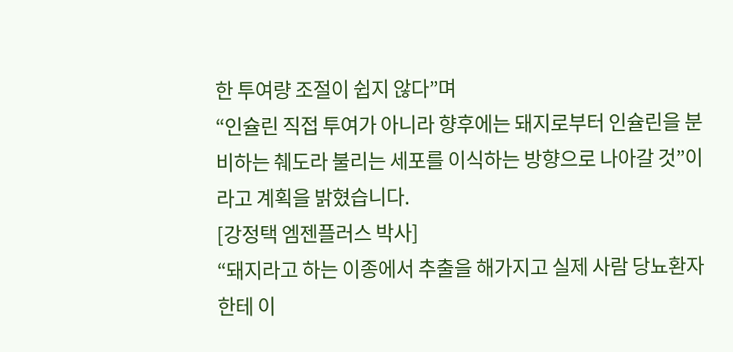한 투여량 조절이 쉽지 않다”며
“인슐린 직접 투여가 아니라 향후에는 돼지로부터 인슐린을 분비하는 췌도라 불리는 세포를 이식하는 방향으로 나아갈 것”이라고 계획을 밝혔습니다.
[강정택 엠젠플러스 박사]
“돼지라고 하는 이종에서 추출을 해가지고 실제 사람 당뇨환자한테 이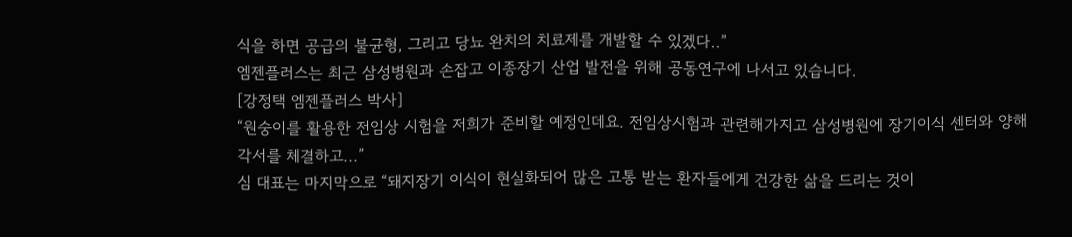식을 하면 공급의 불균형, 그리고 당뇨 완치의 치료제를 개발할 수 있겠다..”
엠젠플러스는 최근 삼성병원과 손잡고 이종장기 산업 발전을 위해 공동연구에 나서고 있습니다.
[강정택 엠젠플러스 박사]
“원숭이를 활용한 전임상 시험을 저희가 준비할 예정인데요. 전임상시험과 관련해가지고 삼성병원에 장기이식 센터와 양해각서를 체결하고...”
심 대표는 마지막으로 “돼지장기 이식이 현실화되어 많은 고통 받는 환자들에게 건강한 삶을 드리는 것이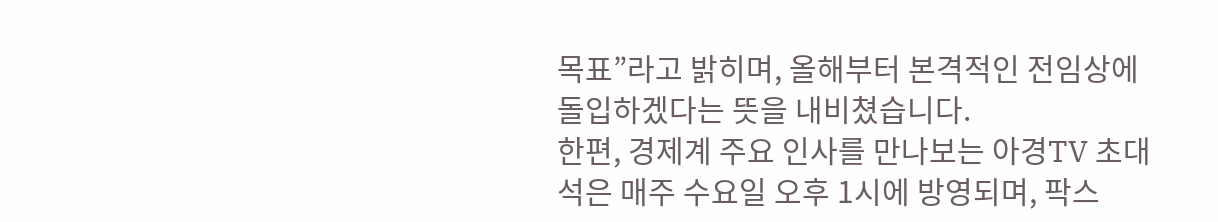목표”라고 밝히며, 올해부터 본격적인 전임상에 돌입하겠다는 뜻을 내비쳤습니다.
한편, 경제계 주요 인사를 만나보는 아경TV 초대석은 매주 수요일 오후 1시에 방영되며, 팍스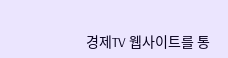경제TV 웹사이트를 통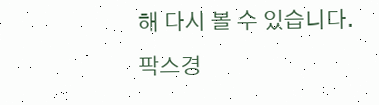해 다시 볼 수 있습니다.
팍스경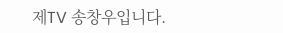제TV 송창우입니다.